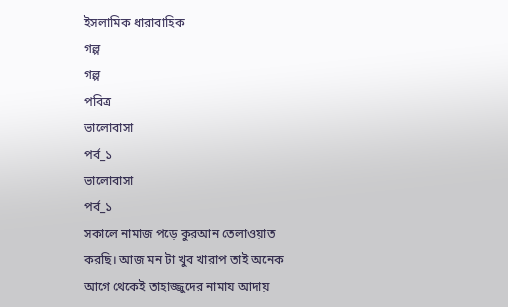ইসলামিক ধারাবাহিক
গল্প
গল্প
পবিত্র
ভালোবাসা
পর্ব_১
ভালোবাসা
পর্ব_১
সকালে নামাজ পড়ে কুরআন তেলাওয়াত করছি। আজ মন টা খুব খারাপ তাই অনেক আগে থেকেই তাহাজ্জুদের নামায আদায়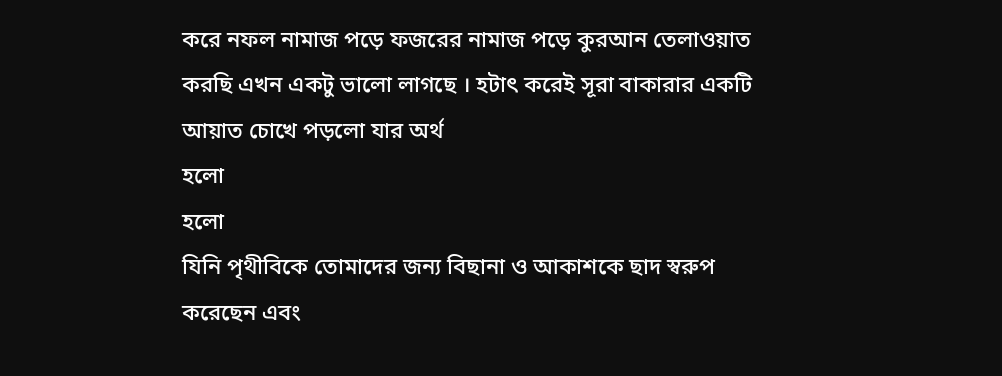করে নফল নামাজ পড়ে ফজরের নামাজ পড়ে কুরআন তেলাওয়াত করছি এখন একটু ভালো লাগছে । হটাৎ করেই সূরা বাকারার একটি আয়াত চোখে পড়লো যার অর্থ
হলো
হলো
যিনি পৃথীবিকে তোমাদের জন্য বিছানা ও আকাশকে ছাদ স্বরুপ করেছেন এবং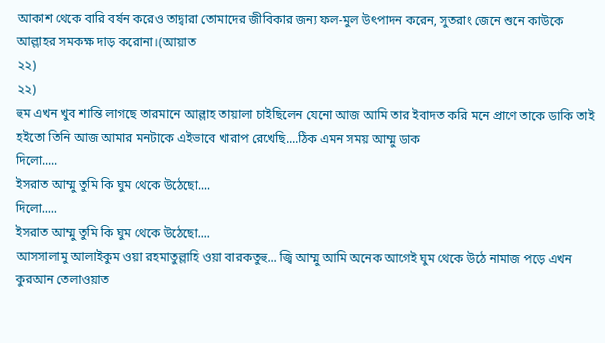আকাশ থেকে বারি বর্ষন করেও তাদ্বারা তোমাদের জীবিকার জন্য ফল-মুল উৎপাদন করেন, সুতরাং জেনে শুনে কাউকে আল্লাহর সমকক্ষ দাড় করোনা।(আয়াত
২২)
২২)
হুম এখন খুব শান্তি লাগছে তারমানে আল্লাহ তায়ালা চাইছিলেন যেনো আজ আমি তার ইবাদত করি মনে প্রাণে তাকে ডাকি তাই হইতো তিনি আজ আমার মনটাকে এইভাবে খারাপ রেখেছি....ঠিক এমন সময় আম্মু ডাক
দিলো.....
ইসরাত আম্মু তুমি কি ঘুম থেকে উঠেছো....
দিলো.....
ইসরাত আম্মু তুমি কি ঘুম থেকে উঠেছো....
আসসালামু আলাইকুম ওয়া রহমাতুল্লাহি ওয়া বারকতুহু... জ্বি আম্মু আমি অনেক আগেই ঘুম থেকে উঠে নামাজ পড়ে এখন কুরআন তেলাওয়াত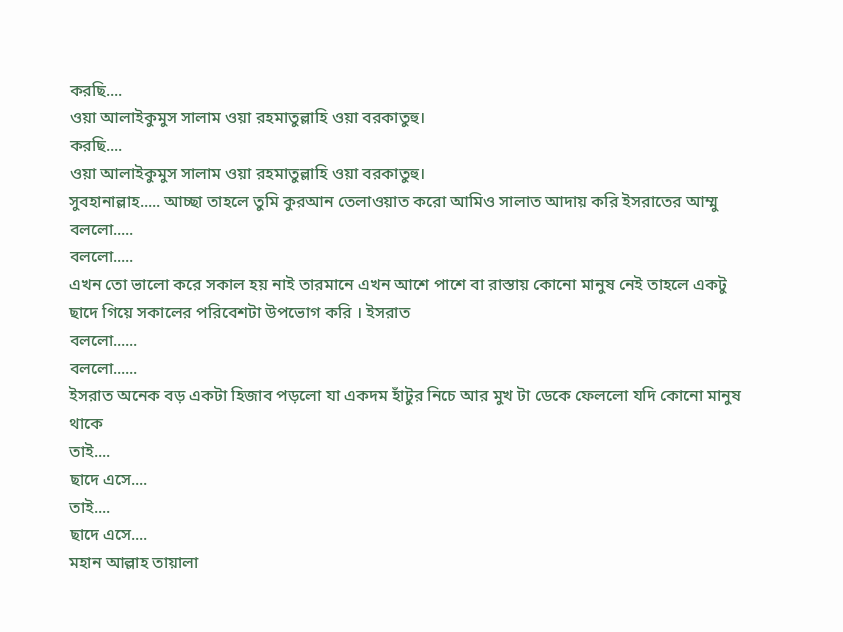করছি....
ওয়া আলাইকুমুস সালাম ওয়া রহমাতুল্লাহি ওয়া বরকাতুহু।
করছি....
ওয়া আলাইকুমুস সালাম ওয়া রহমাতুল্লাহি ওয়া বরকাতুহু।
সুবহানাল্লাহ..... আচ্ছা তাহলে তুমি কুরআন তেলাওয়াত করো আমিও সালাত আদায় করি ইসরাতের আম্মু
বললো.....
বললো.....
এখন তো ভালো করে সকাল হয় নাই তারমানে এখন আশে পাশে বা রাস্তায় কোনো মানুষ নেই তাহলে একটু ছাদে গিয়ে সকালের পরিবেশটা উপভোগ করি । ইসরাত
বললো......
বললো......
ইসরাত অনেক বড় একটা হিজাব পড়লো যা একদম হাঁটুর নিচে আর মুখ টা ডেকে ফেললো যদি কোনো মানুষ থাকে
তাই....
ছাদে এসে....
তাই....
ছাদে এসে....
মহান আল্লাহ তায়ালা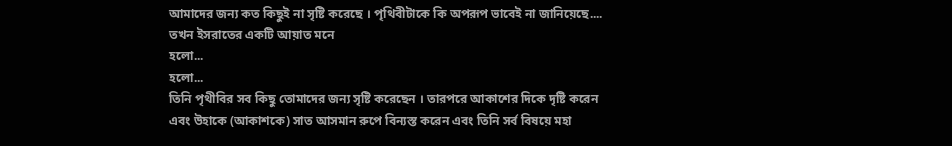আমাদের জন্য কত কিছুই না সৃষ্টি করেছে । পৃথিবীটাকে কি অপরূপ ভাবেই না জানিয়েছে.... তখন ইসরাতের একটি আয়াত মনে
হলো...
হলো...
তিনি পৃথীবির সব কিছু তোমাদের জন্য সৃষ্টি করেছেন । তারপরে আকাশের দিকে দৃষ্টি করেন এবং উহাকে (আকাশকে) সাত আসমান রুপে বিন্যস্ত করেন এবং তিনি সর্ব বিষয়ে মহা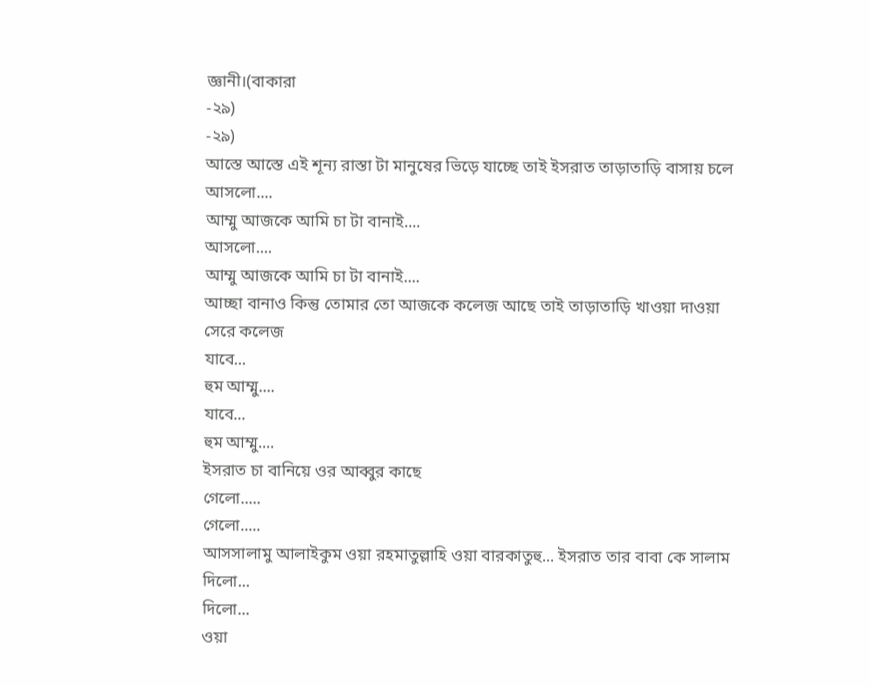জ্ঞানী।(বাকারা
-২৯)
-২৯)
আস্তে আস্তে এই শূন্য রাস্তা টা মানুষের ভিড়ে যাচ্ছে তাই ইসরাত তাড়াতাড়ি বাসায় চলে
আসলো....
আম্মু আজকে আমি চা টা বানাই....
আসলো....
আম্মু আজকে আমি চা টা বানাই....
আচ্ছা বানাও কিন্তু তোমার তো আজকে কলেজ আছে তাই তাড়াতাড়ি খাওয়া দাওয়া সেরে কলেজ
যাবে...
হুম আম্মু....
যাবে...
হুম আম্মু....
ইসরাত চা বানিয়ে ওর আব্বুর কাছে
গেলো.....
গেলো.....
আসসালামু আলাইকুম ওয়া রহমাতুল্লাহি ওয়া বারকাতুহু... ইসরাত তার বাবা কে সালাম
দিলো...
দিলো...
ওয়া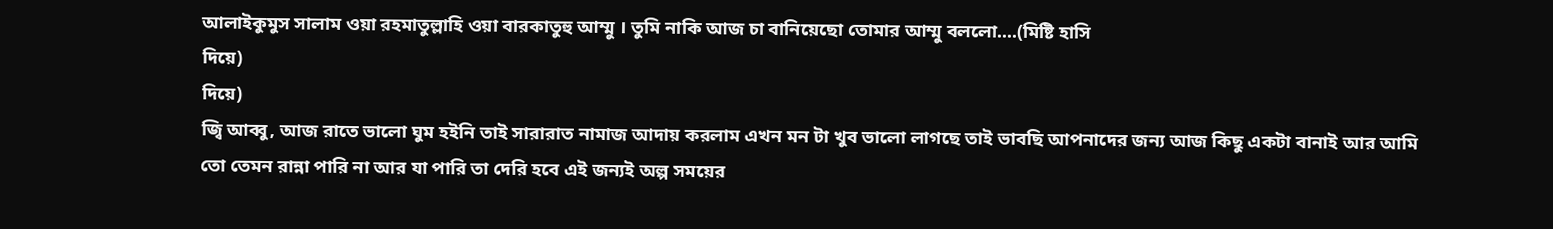আলাইকুমুস সালাম ওয়া রহমাতুল্লাহি ওয়া বারকাতুহু আম্মু । তুমি নাকি আজ চা বানিয়েছো তোমার আম্মু বললো....(মিষ্টি হাসি
দিয়ে)
দিয়ে)
জ্বি আব্বু, আজ রাতে ভালো ঘুম হইনি তাই সারারাত নামাজ আদায় করলাম এখন মন টা খুব ভালো লাগছে তাই ভাবছি আপনাদের জন্য আজ কিছু একটা বানাই আর আমি তো তেমন রান্না পারি না আর যা পারি তা দেরি হবে এই জন্যই অল্প সময়ের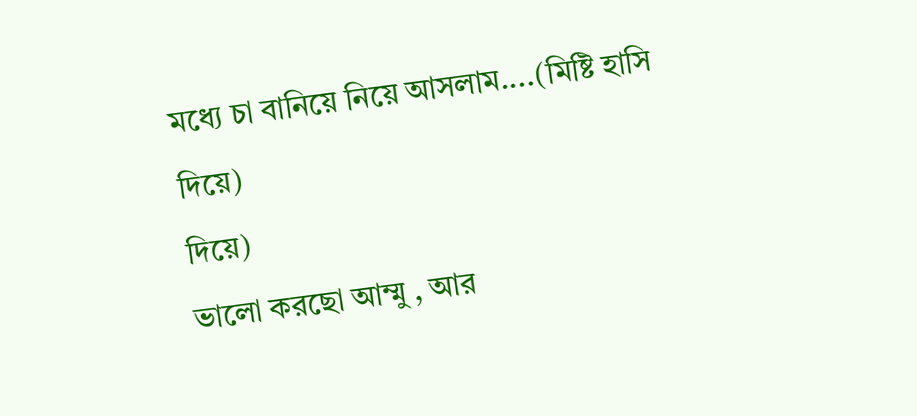মধ্যে চা বানিয়ে নিয়ে আসলাম....(মিষ্টি হাসি
দিয়ে)
দিয়ে)
ভালো করছো আম্মু , আর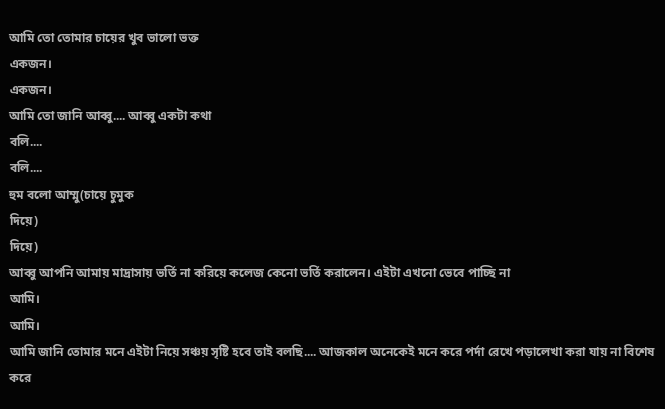আমি তো তোমার চায়ের খুব ভালো ভক্ত
একজন।
একজন।
আমি তো জানি আব্বু.... আব্বু একটা কথা
বলি....
বলি....
হুম বলো আম্মু(চায়ে চুমুক
দিয়ে)
দিয়ে)
আব্বু আপনি আমায় মাদ্রাসায় ভর্তি না করিয়ে কলেজ কেনো ভর্তি করালেন। এইটা এখনো ভেবে পাচ্ছি না
আমি।
আমি।
আমি জানি তোমার মনে এইটা নিয়ে সঞ্চয় সৃষ্টি হবে তাই বলছি.... আজকাল অনেকেই মনে করে পর্দা রেখে পড়ালেখা করা যায় না বিশেষ করে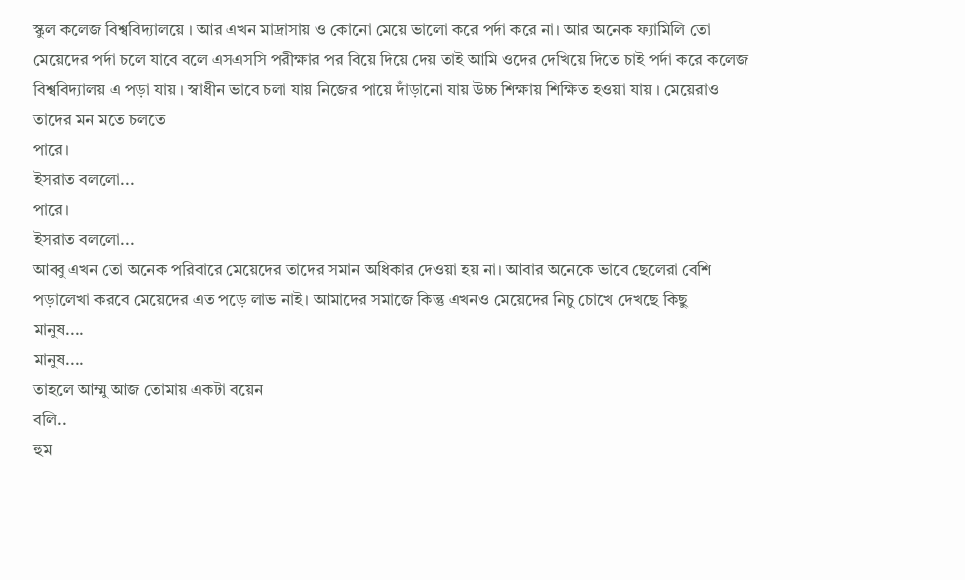স্কুল কলেজ বিশ্ববিদ্যালয়ে । আর এখন মাদ্রাসায় ও কোনো মেয়ে ভালো করে পর্দা করে না। আর অনেক ফ্যামিলি তো মেয়েদের পর্দা চলে যাবে বলে এসএসসি পরীক্ষার পর বিয়ে দিয়ে দেয় তাই আমি ওদের দেখিয়ে দিতে চাই পর্দা করে কলেজ বিশ্ববিদ্যালয় এ পড়া যায় । স্বাধীন ভাবে চলা যায় নিজের পায়ে দাঁড়ানো যায় উচ্চ শিক্ষায় শিক্ষিত হওয়া যায় । মেয়েরাও তাদের মন মতে চলতে
পারে।
ইসরাত বললো...
পারে।
ইসরাত বললো...
আব্বু এখন তো অনেক পরিবারে মেয়েদের তাদের সমান অধিকার দেওয়া হয় না। আবার অনেকে ভাবে ছেলেরা বেশি পড়ালেখা করবে মেয়েদের এত পড়ে লাভ নাই। আমাদের সমাজে কিন্তু এখনও মেয়েদের নিচু চোখে দেখছে কিছু
মানুষ....
মানুষ....
তাহলে আম্মু আজ তোমায় একটা বয়েন
বলি..
হুম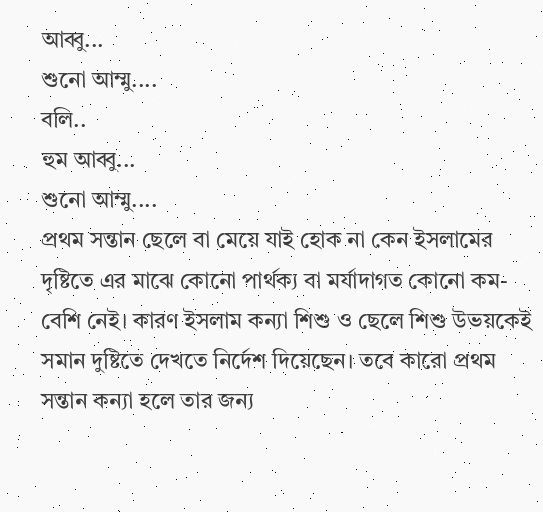আব্বু...
শুনো আম্মু....
বলি..
হুম আব্বু...
শুনো আম্মু....
প্রথম সন্তান ছেলে বা মেয়ে যাই হোক না কেন ইসলামের দৃষ্টিতে এর মাঝে কোনো পার্থক্য বা মর্যাদাগত কোনো কম-বেশি নেই। কারণ ইসলাম কন্যা শিশু ও ছেলে শিশু উভয়কেই সমান দুষ্টিতে দেখতে নির্দেশ দিয়েছেন। তবে কারো প্রথম সন্তান কন্যা হলে তার জন্য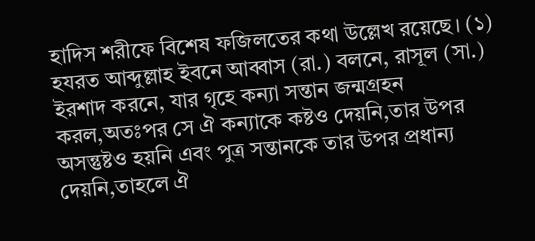হাদিস শরীফে বিশেষ ফজিলতের কথা উল্লেখ রয়েছে। (১) হযরত আব্দুল্লাহ ইবনে আব্বাস (রা.) বলনে, রাসূল (সা.) ইরশাদ করনে, যার গৃহে কন্যা সন্তান জন্মগ্রহন করল,অতঃপর সে ঐ কন্যাকে কষ্টও দেয়নি,তার উপর অসন্তুষ্টও হয়নি এবং পুত্র সন্তানকে তার উপর প্রধান্য দেয়নি,তাহলে ঐ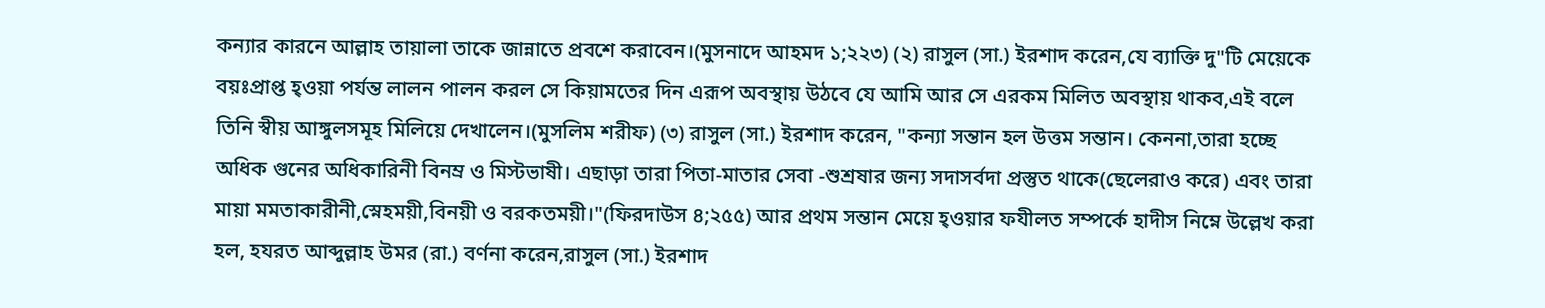কন্যার কারনে আল্লাহ তায়ালা তাকে জান্নাতে প্রবশে করাবেন।(মুসনাদে আহমদ ১;২২৩) (২) রাসুল (সা.) ইরশাদ করেন,যে ব্যাক্তি দু"টি মেয়েকে বয়ঃপ্রাপ্ত হ্ওয়া পর্যন্ত লালন পালন করল সে কিয়ামতের দিন এরূপ অবস্থায় উঠবে যে আমি আর সে এরকম মিলিত অবস্থায় থাকব,এই বলে তিনি স্বীয় আঙ্গুলসমূহ মিলিয়ে দেখালেন।(মুসলিম শরীফ) (৩) রাসুল (সা.) ইরশাদ করেন, "কন্যা সন্তান হল উত্তম সন্তান। কেননা,তারা হচ্ছে অধিক গুনের অধিকারিনী বিনম্র ও মিস্টভাষী। এছাড়া তারা পিতা-মাতার সেবা -শুশ্রষার জন্য সদাসর্বদা প্রস্তুত থাকে(ছেলেরাও করে) এবং তারা মায়া মমতাকারীনী,স্নেহময়ী,বিনয়ী ও বরকতময়ী।"(ফিরদাউস ৪;২৫৫) আর প্রথম সন্তান মেয়ে হ্ওয়ার ফযীলত সম্পর্কে হাদীস নিম্নে উল্লেখ করা হল, হযরত আব্দুল্লাহ উমর (রা.) বর্ণনা করেন,রাসুল (সা.) ইরশাদ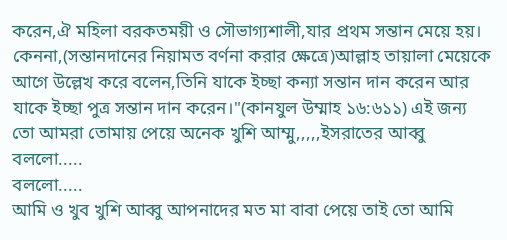করেন,ঐ মহিলা বরকতময়ী ও সৌভাগ্যশালী,যার প্রথম সন্তান মেয়ে হয়। কেননা,(সন্তানদানের নিয়ামত বর্ণনা করার ক্ষেত্রে)আল্লাহ তায়ালা মেয়েকে আগে উল্লেখ করে বলেন,তিনি যাকে ইচ্ছা কন্যা সন্তান দান করেন আর যাকে ইচ্ছা পুত্র সন্তান দান করেন।"(কানযুল উম্মাহ ১৬:৬১১) এই জন্য তো আমরা তোমায় পেয়ে অনেক খুশি আম্মু,,,,,ইসরাতের আব্বু
বললো.....
বললো.....
আমি ও খুব খুশি আব্বু আপনাদের মত মা বাবা পেয়ে তাই তো আমি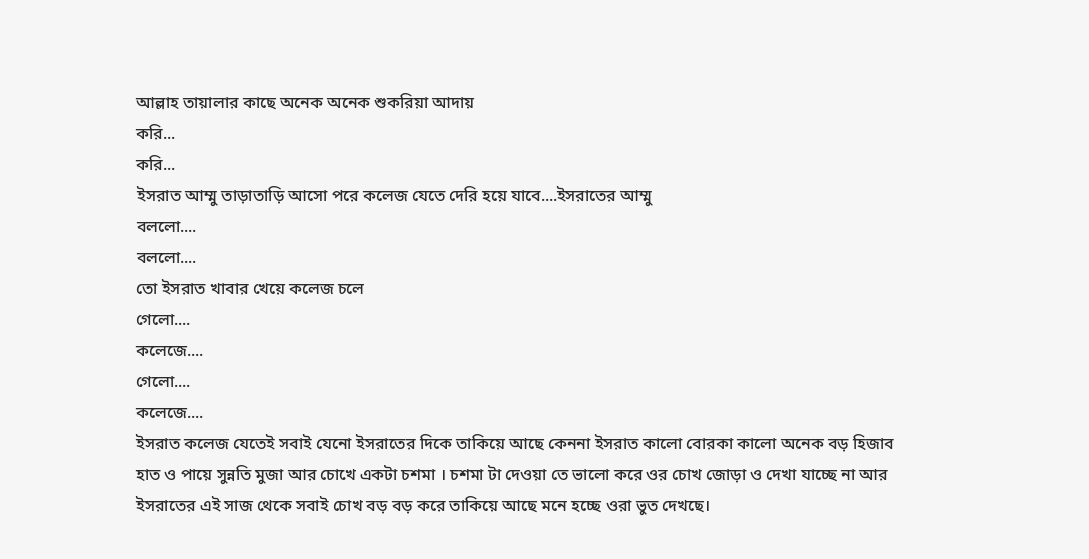আল্লাহ তায়ালার কাছে অনেক অনেক শুকরিয়া আদায়
করি...
করি...
ইসরাত আম্মু তাড়াতাড়ি আসো পরে কলেজ যেতে দেরি হয়ে যাবে....ইসরাতের আম্মু
বললো....
বললো....
তো ইসরাত খাবার খেয়ে কলেজ চলে
গেলো....
কলেজে....
গেলো....
কলেজে....
ইসরাত কলেজ যেতেই সবাই যেনো ইসরাতের দিকে তাকিয়ে আছে কেননা ইসরাত কালো বোরকা কালো অনেক বড় হিজাব হাত ও পায়ে সুন্নতি মুজা আর চোখে একটা চশমা । চশমা টা দেওয়া তে ভালো করে ওর চোখ জোড়া ও দেখা যাচ্ছে না আর ইসরাতের এই সাজ থেকে সবাই চোখ বড় বড় করে তাকিয়ে আছে মনে হচ্ছে ওরা ভুত দেখছে।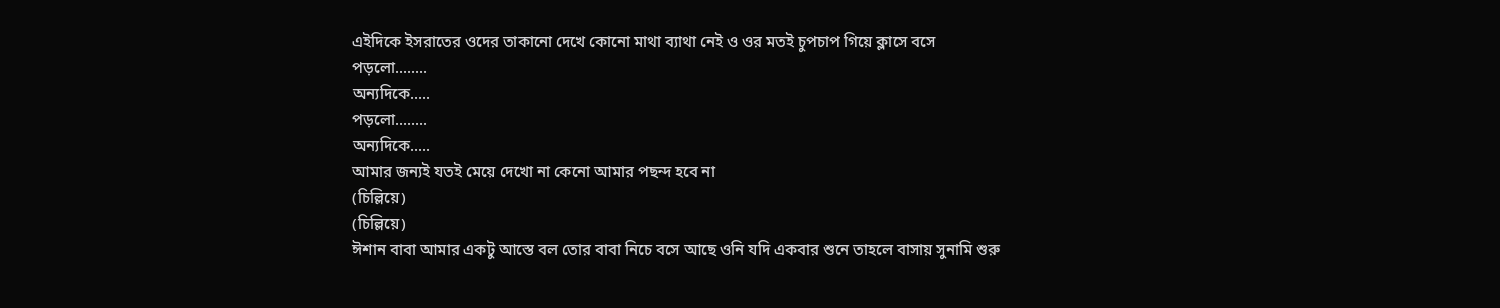এইদিকে ইসরাতের ওদের তাকানো দেখে কোনো মাথা ব্যাথা নেই ও ওর মতই চুপচাপ গিয়ে ক্লাসে বসে
পড়লো........
অন্যদিকে.....
পড়লো........
অন্যদিকে.....
আমার জন্যই যতই মেয়ে দেখো না কেনো আমার পছন্দ হবে না
(চিল্লিয়ে)
(চিল্লিয়ে)
ঈশান বাবা আমার একটু আস্তে বল তোর বাবা নিচে বসে আছে ওনি যদি একবার শুনে তাহলে বাসায় সুনামি শুরু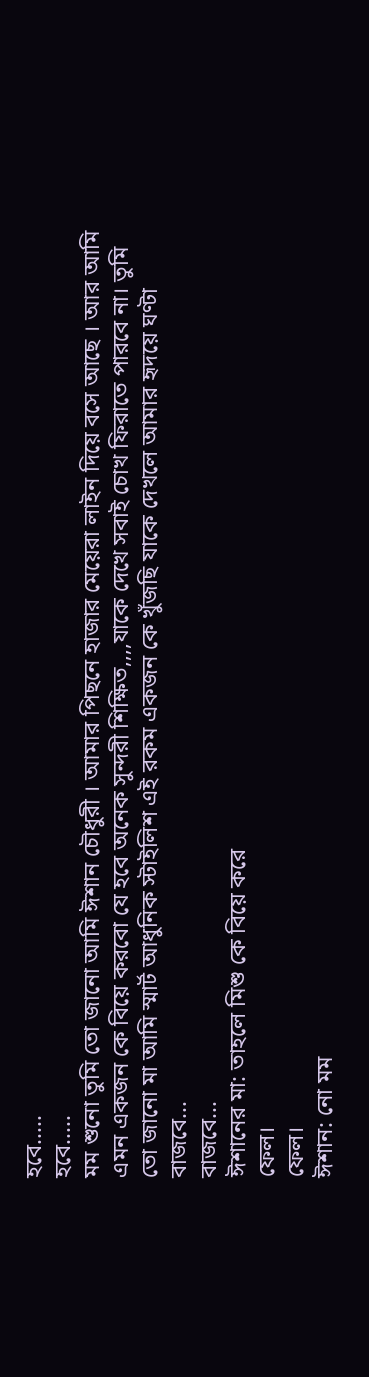হবে.....
হবে.....
মম শুনো তুমি তো জানো আমি ঈশান চৌধুরী । আমার পিছনে হাজার মেয়েরা লাইন দিয়ে বসে আছে । আর আমি এমন একজন কে বিয়ে করবো যে হবে অনেক সুন্দরী শিক্ষিত,,,,যাকে দেখে সবাই চোখ ফিরাতে পারবে না। তুমি তো জানো মা আমি স্মার্ট আধুনিক স্টাইলিশ এই রকম একজন কে খুঁজছি যাকে দেখলে আমার হৃদয়ে ঘণ্টা
বাজবে...
বাজবে...
ঈশানের মা: তাহলে মিশু কে বিয়ে করে
ফেল।
ফেল।
ঈশান: নো মম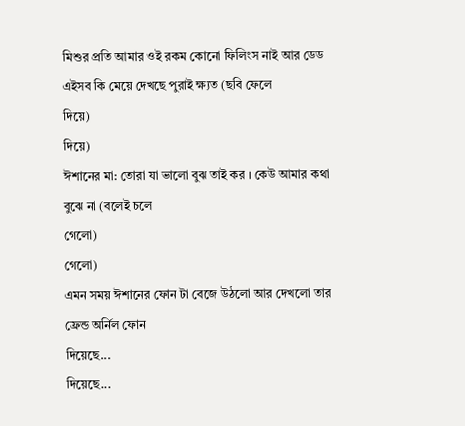মিশুর প্রতি আমার ওই রকম কোনো ফিলিংস নাই আর ডেড এইসব কি মেয়ে দেখছে পুরাই ক্ষ্যত (ছবি ফেলে
দিয়ে)
দিয়ে)
ঈশানের মা: তোরা যা ভালো বুঝ তাই কর । কেউ আমার কথা বুঝে না (বলেই চলে
গেলো)
গেলো)
এমন সময় ঈশানের ফোন টা বেজে উঠলো আর দেখলো তার ফ্রেন্ড অর্নিল ফোন
দিয়েছে...
দিয়েছে...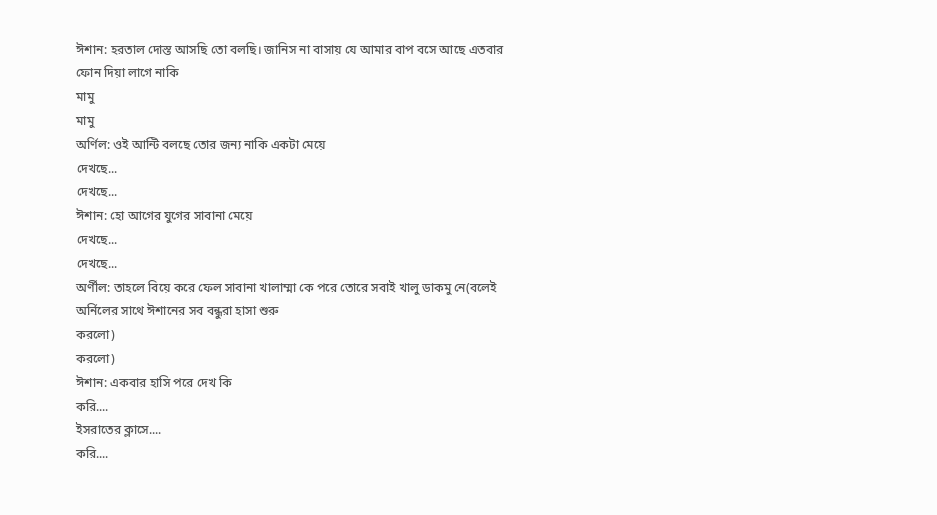ঈশান: হরতাল দোস্ত আসছি তো বলছি। জানিস না বাসায় যে আমার বাপ বসে আছে এতবার ফোন দিয়া লাগে নাকি
মামু
মামু
অর্ণিল: ওই আন্টি বলছে তোর জন্য নাকি একটা মেয়ে
দেখছে...
দেখছে...
ঈশান: হো আগের যুগের সাবানা মেয়ে
দেখছে...
দেখছে...
অর্ণীল: তাহলে বিয়ে করে ফেল সাবানা খালাম্মা কে পরে তোরে সবাই খালু ডাকমু নে(বলেই অর্নিলের সাথে ঈশানের সব বন্ধুরা হাসা শুরু
করলো)
করলো)
ঈশান: একবার হাসি পরে দেখ কি
করি....
ইসরাতের ক্লাসে....
করি....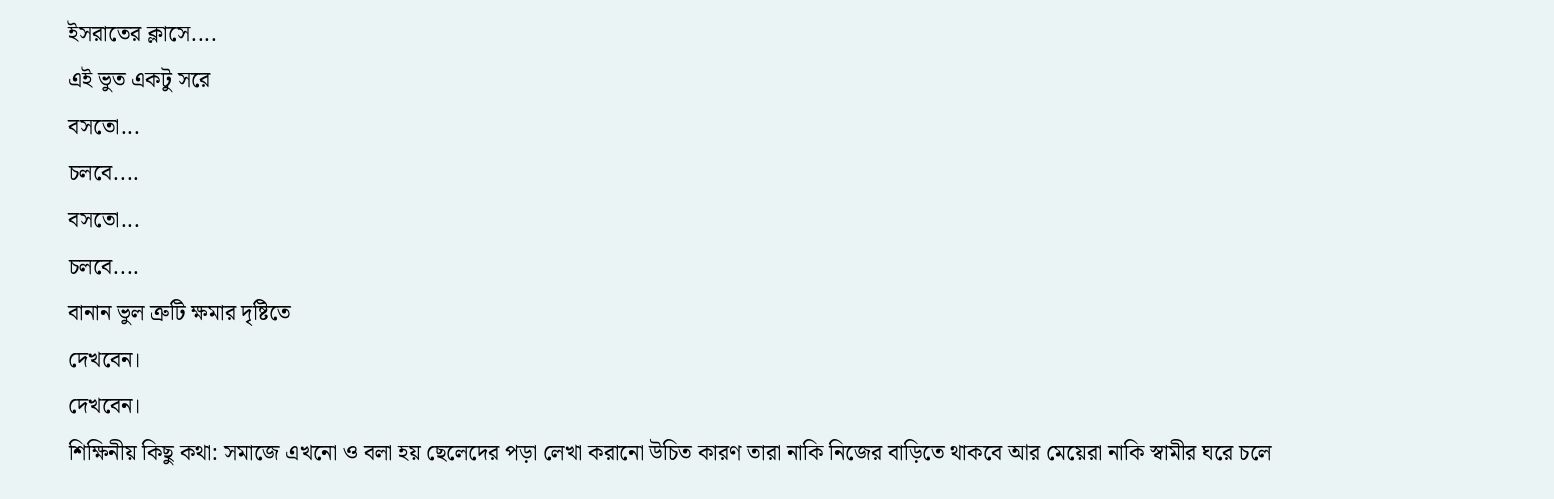ইসরাতের ক্লাসে....
এই ভুত একটু সরে
বসতো...
চলবে....
বসতো...
চলবে....
বানান ভুল ত্রুটি ক্ষমার দৃষ্টিতে
দেখবেন।
দেখবেন।
শিক্ষিনীয় কিছু কথা: সমাজে এখনো ও বলা হয় ছেলেদের পড়া লেখা করানো উচিত কারণ তারা নাকি নিজের বাড়িতে থাকবে আর মেয়েরা নাকি স্বামীর ঘরে চলে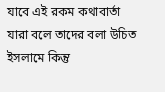যাবে এই রকম কথাবার্তা যারা বলে তাদের বলা উচিত ইসলামে কিন্তু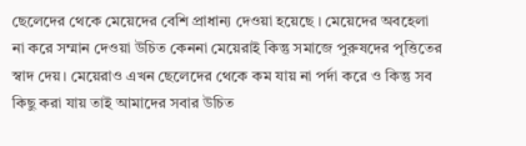ছেলেদের থেকে মেয়েদের বেশি প্রাধান্য দেওয়া হয়েছে । মেয়েদের অবহেলা না করে সম্মান দেওয়া উচিত কেননা মেয়েরাই কিন্তু সমাজে পুরুষদের পৃত্তিতের স্বাদ দেয়। মেয়েরাও এখন ছেলেদের থেকে কম যায় না পর্দা করে ও কিন্তু সব কিছু করা যায় তাই আমাদের সবার উচিত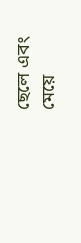ছেলে এবং মেয়ে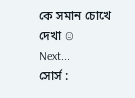কে সমান চোখে দেখা ☺
Next...
সোর্স :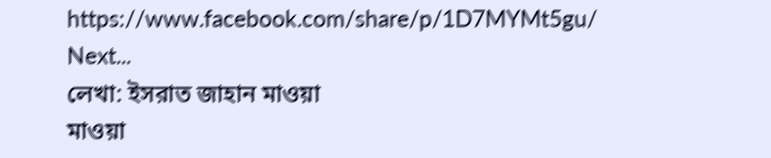https://www.facebook.com/share/p/1D7MYMt5gu/
Next...
লেখা: ইসরাত জাহান মাওয়া
মাওয়া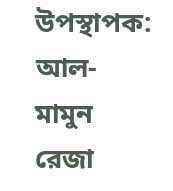উপস্থাপক: আল-মামুন রেজা